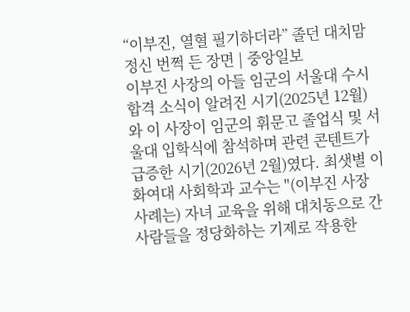“이부진, 열혈 필기하더라” 졸던 대치맘 정신 번쩍 든 장면 | 중앙일보
이부진 사장의 아들 임군의 서울대 수시 합격 소식이 알려진 시기(2025년 12월)와 이 사장이 임군의 휘문고 졸업식 및 서울대 입학식에 참석하며 관련 콘텐트가 급증한 시기(2026년 2월)였다. 최샛별 이화여대 사회학과 교수는 "(이부진 사장 사례는) 자녀 교육을 위해 대치동으로 간 사람들을 정당화하는 기제로 작용한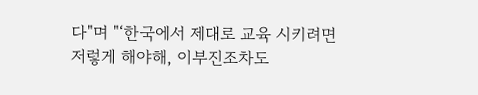다"며 "‘한국에서 제대로 교육 시키려면 저렇게 해야해, 이부진조차도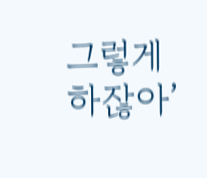그렇게 하잖아’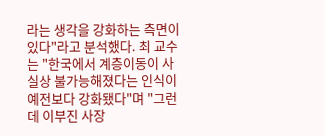라는 생각을 강화하는 측면이 있다"라고 분석했다. 최 교수는 "한국에서 계층이동이 사실상 불가능해졌다는 인식이 예전보다 강화됐다"며 "그런데 이부진 사장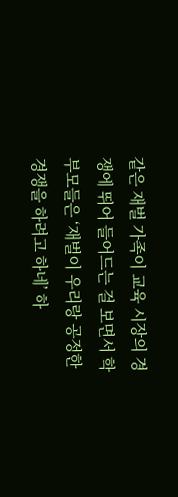같은 재벌 가족이 교육 시장의 경쟁에 뛰어 들어드는 걸 보면서 학부모들은 ‘재벌이 우리랑 공정한 경쟁을 하려고 하네’ 하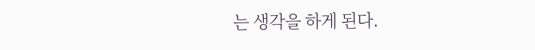는 생각을 하게 된다.